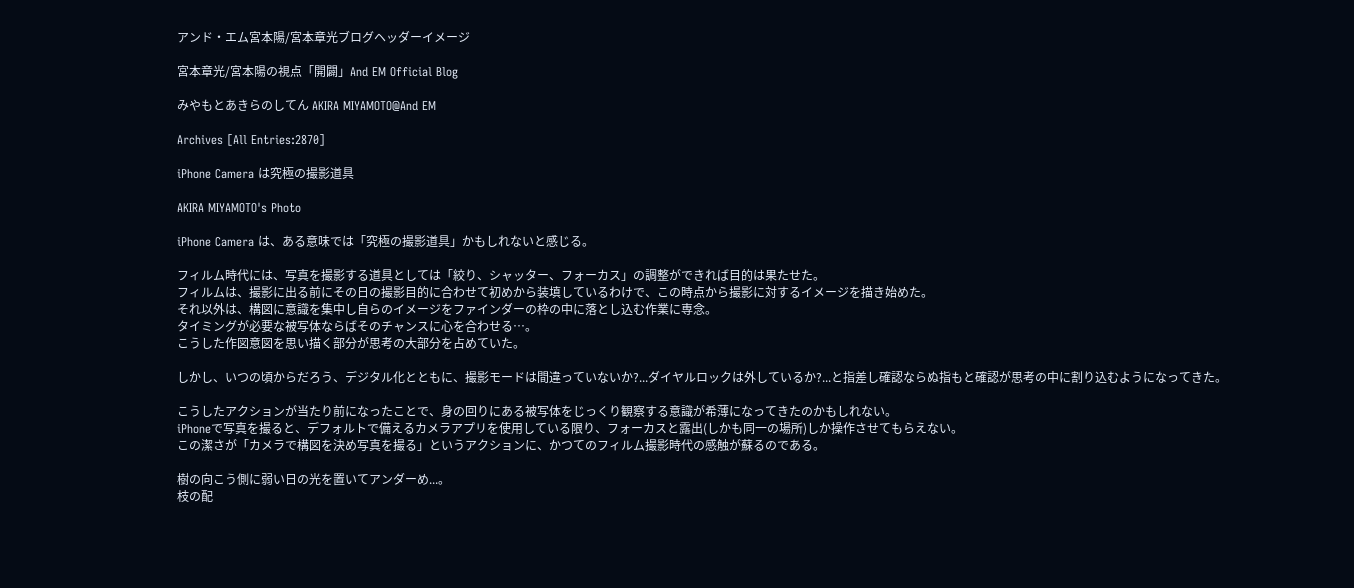アンド・エム宮本陽/宮本章光ブログヘッダーイメージ

宮本章光/宮本陽の視点「開闢」And EM Official Blog

みやもとあきらのしてん AKIRA MIYAMOTO@And EM

Archives [All Entries:2870]

iPhone Camera は究極の撮影道具

AKIRA MIYAMOTO's Photo

iPhone Camera は、ある意味では「究極の撮影道具」かもしれないと感じる。

フィルム時代には、写真を撮影する道具としては「絞り、シャッター、フォーカス」の調整ができれば目的は果たせた。
フィルムは、撮影に出る前にその日の撮影目的に合わせて初めから装填しているわけで、この時点から撮影に対するイメージを描き始めた。
それ以外は、構図に意識を集中し自らのイメージをファインダーの枠の中に落とし込む作業に専念。
タイミングが必要な被写体ならばそのチャンスに心を合わせる…。
こうした作図意図を思い描く部分が思考の大部分を占めていた。

しかし、いつの頃からだろう、デジタル化とともに、撮影モードは間違っていないか?...ダイヤルロックは外しているか?...と指差し確認ならぬ指もと確認が思考の中に割り込むようになってきた。

こうしたアクションが当たり前になったことで、身の回りにある被写体をじっくり観察する意識が希薄になってきたのかもしれない。
iPhoneで写真を撮ると、デフォルトで備えるカメラアプリを使用している限り、フォーカスと露出(しかも同一の場所)しか操作させてもらえない。
この潔さが「カメラで構図を決め写真を撮る」というアクションに、かつてのフィルム撮影時代の感触が蘇るのである。

樹の向こう側に弱い日の光を置いてアンダーめ...。
枝の配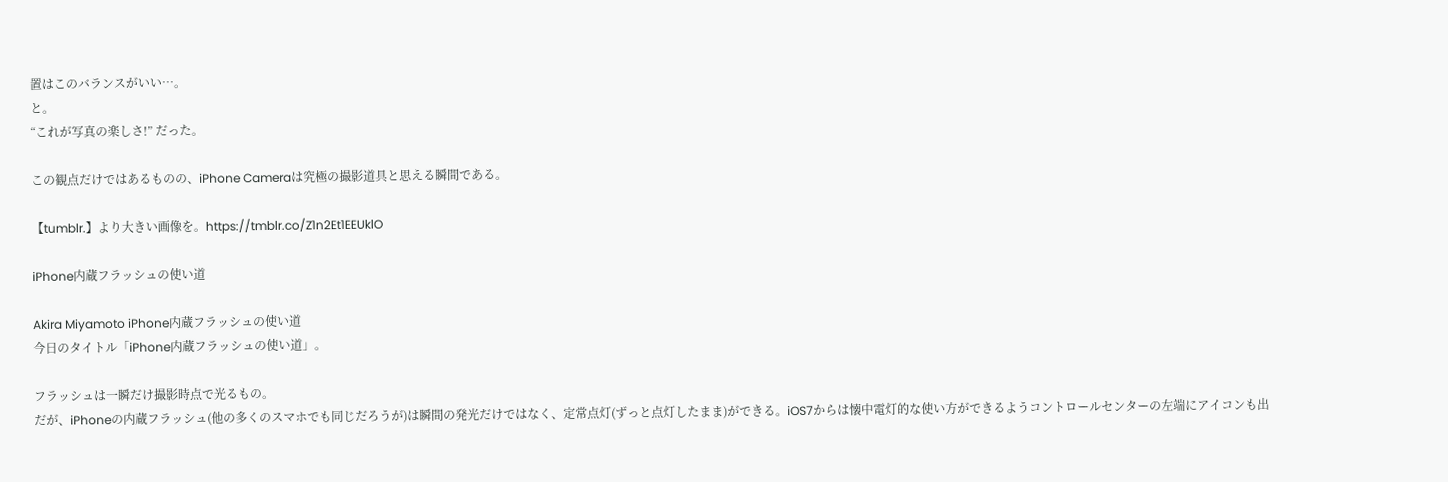置はこのバランスがいい…。
と。
“これが写真の楽しさ!” だった。

この観点だけではあるものの、iPhone Cameraは究極の撮影道具と思える瞬間である。

【tumblr.】より大きい画像を。https://tmblr.co/Z1n2Et1EEUklO

iPhone内蔵フラッシュの使い道

Akira Miyamoto iPhone内蔵フラッシュの使い道
今日のタイトル「iPhone内蔵フラッシュの使い道」。

フラッシュは一瞬だけ撮影時点で光るもの。
だが、iPhoneの内蔵フラッシュ(他の多くのスマホでも同じだろうが)は瞬間の発光だけではなく、定常点灯(ずっと点灯したまま)ができる。iOS7からは懐中電灯的な使い方ができるようコントロールセンターの左端にアイコンも出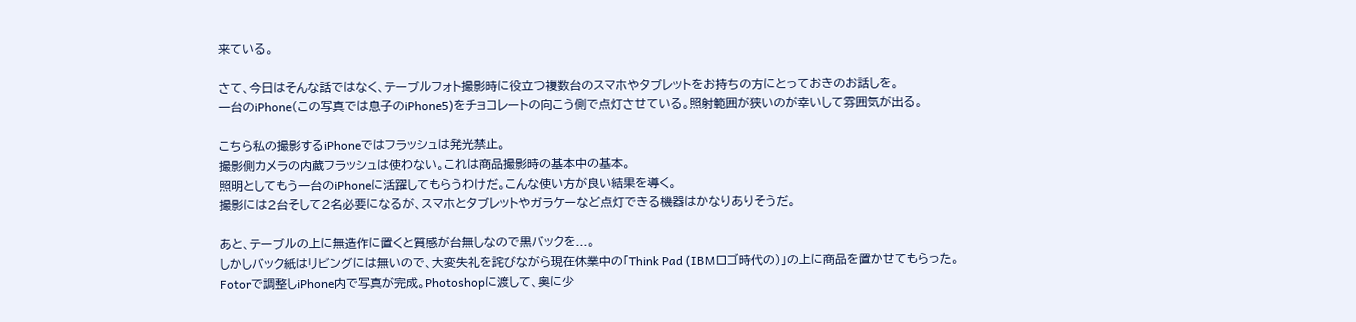来ている。

さて、今日はそんな話ではなく、テーブルフォト撮影時に役立つ複数台のスマホやタブレットをお持ちの方にとっておきのお話しを。
一台のiPhone(この写真では息子のiPhone5)をチョコレートの向こう側で点灯させている。照射範囲が狭いのが幸いして雰囲気が出る。

こちら私の撮影するiPhoneではフラッシュは発光禁止。
撮影側カメラの内蔵フラッシュは使わない。これは商品撮影時の基本中の基本。
照明としてもう一台のiPhoneに活躍してもらうわけだ。こんな使い方が良い結果を導く。
撮影には2台そして2名必要になるが、スマホとタブレットやガラケーなど点灯できる機器はかなりありそうだ。

あと、テーブルの上に無造作に置くと質感が台無しなので黒バックを...。
しかしバック紙はリビングには無いので、大変失礼を詫びながら現在休業中の「Think Pad (IBMロゴ時代の)」の上に商品を置かせてもらった。
Fotorで調整しiPhone内で写真が完成。Photoshopに渡して、奥に少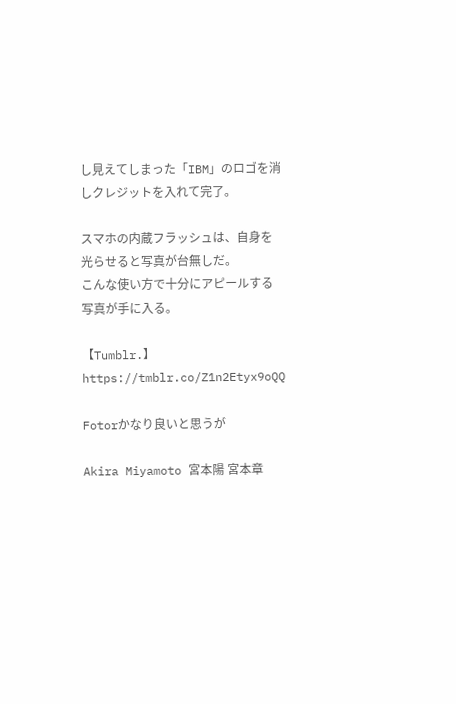し見えてしまった「IBM」のロゴを消しクレジットを入れて完了。

スマホの内蔵フラッシュは、自身を光らせると写真が台無しだ。
こんな使い方で十分にアピールする写真が手に入る。

【Tumblr.】https://tmblr.co/Z1n2Etyx9oQQ

Fotorかなり良いと思うが

Akira Miyamoto 宮本陽 宮本章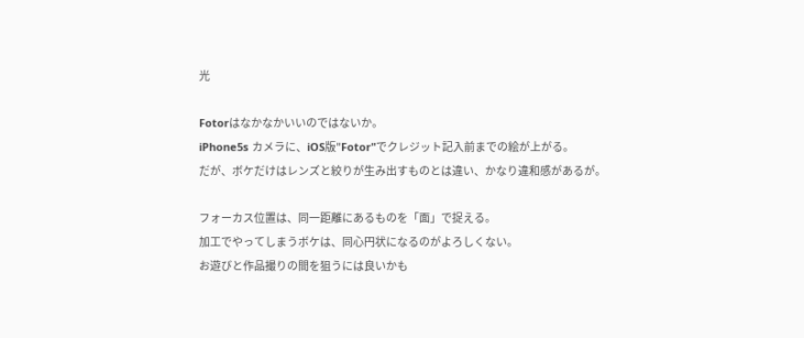光

Fotorはなかなかいいのではないか。
iPhone5s カメラに、iOS版"Fotor"でクレジット記入前までの絵が上がる。
だが、ボケだけはレンズと絞りが生み出すものとは違い、かなり違和感があるが。

フォーカス位置は、同一距離にあるものを「面」で捉える。
加工でやってしまうボケは、同心円状になるのがよろしくない。
お遊びと作品撮りの間を狙うには良いかも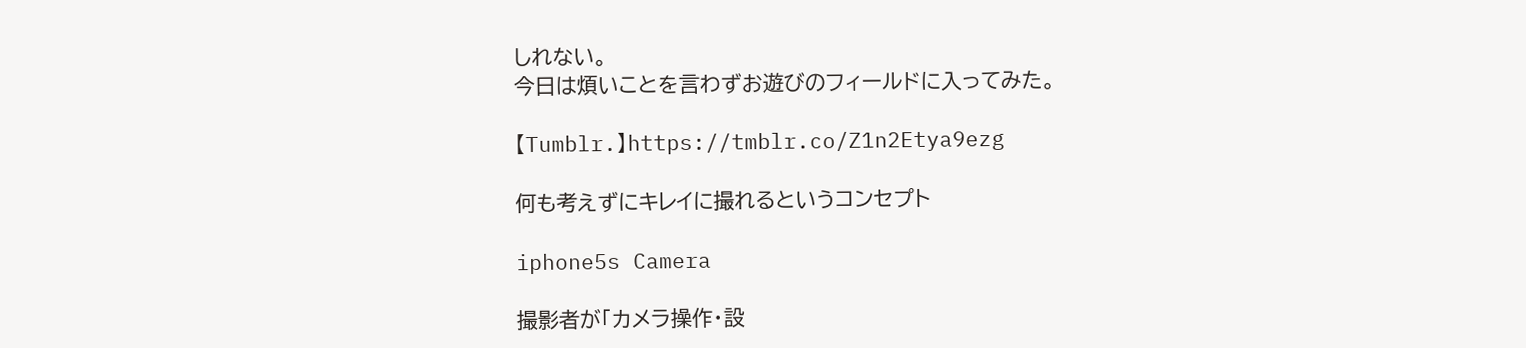しれない。
今日は煩いことを言わずお遊びのフィールドに入ってみた。

【Tumblr.】https://tmblr.co/Z1n2Etya9ezg

何も考えずにキレイに撮れるというコンセプト

iphone5s Camera

撮影者が「カメラ操作・設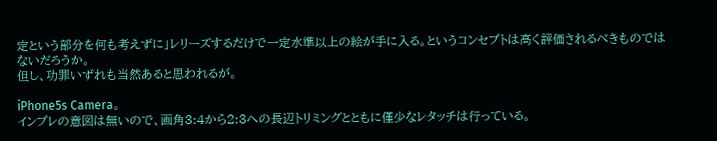定という部分を何も考えずに」レリーズするだけで一定水準以上の絵が手に入る。というコンセプトは高く評価されるべきものではないだろうか。
但し、功罪いずれも当然あると思われるが。

iPhone5s Camera。
インプレの意図は無いので、画角3:4から2:3への長辺トリミングとともに僅少なレタッチは行っている。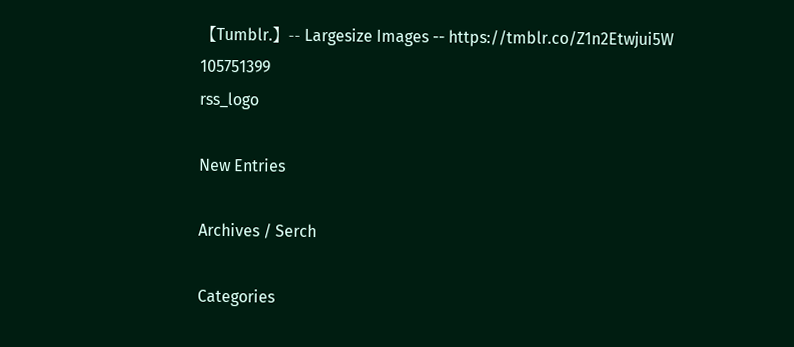【Tumblr.】-- Largesize Images -- https://tmblr.co/Z1n2Etwjui5W
105751399
rss_logo

New Entries

Archives / Serch

Categories